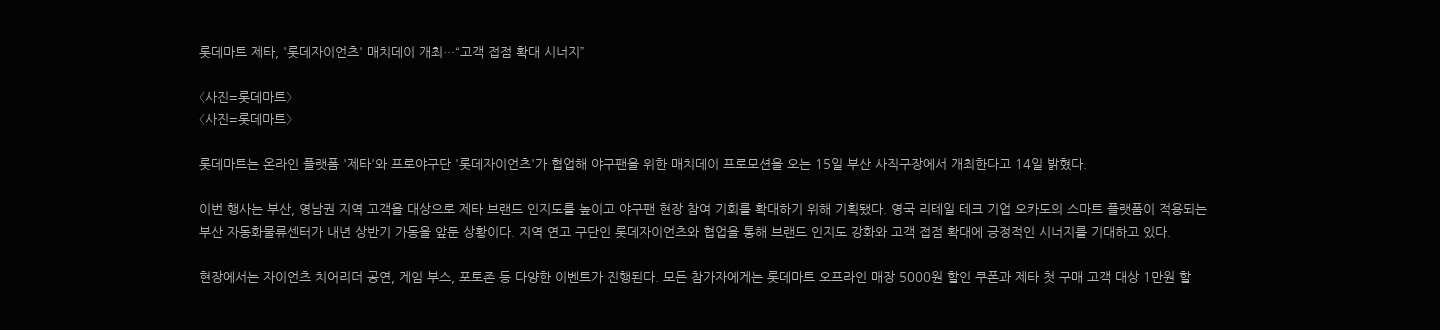롯데마트 제타, '롯데자이언츠' 매치데이 개최…“고객 접점 확대 시너지”

〈사진=롯데마트〉
〈사진=롯데마트〉

롯데마트는 온라인 플랫폼 '제타'와 프로야구단 '롯데자이언츠'가 협업해 야구팬을 위한 매치데이 프로모션을 오는 15일 부산 사직구장에서 개최한다고 14일 밝혔다.

이번 행사는 부산, 영남권 지역 고객을 대상으로 제타 브랜드 인지도를 높이고 야구팬 현장 참여 기회를 확대하기 위해 기획됐다. 영국 리테일 테크 기업 오카도의 스마트 플랫폼이 적용되는 부산 자동화물류센터가 내년 상반기 가동을 앞둔 상황이다. 지역 연고 구단인 롯데자이언츠와 협업을 통해 브랜드 인지도 강화와 고객 접점 확대에 긍정적인 시너지를 기대하고 있다.

현장에서는 자이언츠 치어리더 공연, 게임 부스, 포토존 등 다양한 이벤트가 진행된다. 모든 참가자에게는 롯데마트 오프라인 매장 5000원 할인 쿠폰과 제타 첫 구매 고객 대상 1만원 할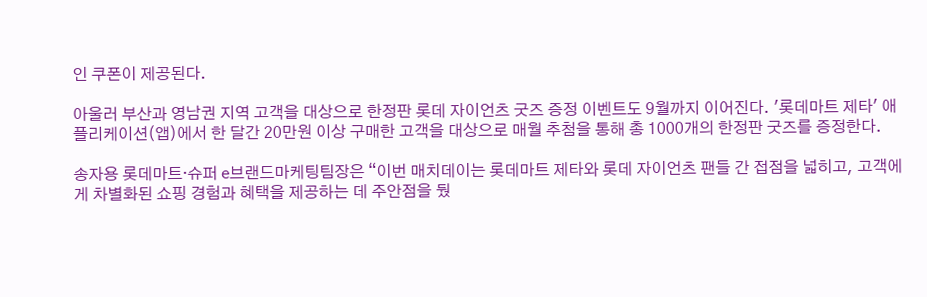인 쿠폰이 제공된다.

아울러 부산과 영남권 지역 고객을 대상으로 한정판 롯데 자이언츠 굿즈 증정 이벤트도 9월까지 이어진다. '롯데마트 제타' 애플리케이션(앱)에서 한 달간 20만원 이상 구매한 고객을 대상으로 매월 추첨을 통해 총 1000개의 한정판 굿즈를 증정한다.

송자용 롯데마트·슈퍼 e브랜드마케팅팀장은 “이번 매치데이는 롯데마트 제타와 롯데 자이언츠 팬들 간 접점을 넓히고, 고객에게 차별화된 쇼핑 경험과 혜택을 제공하는 데 주안점을 뒀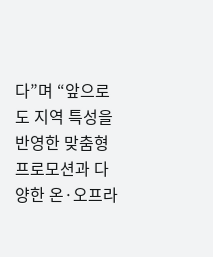다”며 “앞으로도 지역 특성을 반영한 맞춤형 프로모션과 다양한 온·오프라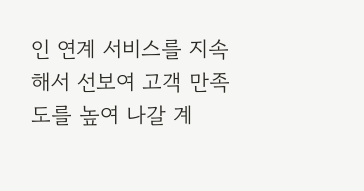인 연계 서비스를 지속해서 선보여 고객 만족도를 높여 나갈 계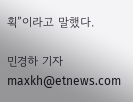획”이라고 말했다.

민경하 기자 maxkh@etnews.com